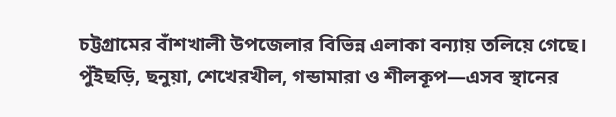চট্টগ্রামের বাঁশখালী উপজেলার বিভিন্ন এলাকা বন্যায় তলিয়ে গেছে। পুঁইছড়ি, ছনুয়া, শেখেরখীল, গন্ডামারা ও শীলকূপ—এসব স্থানের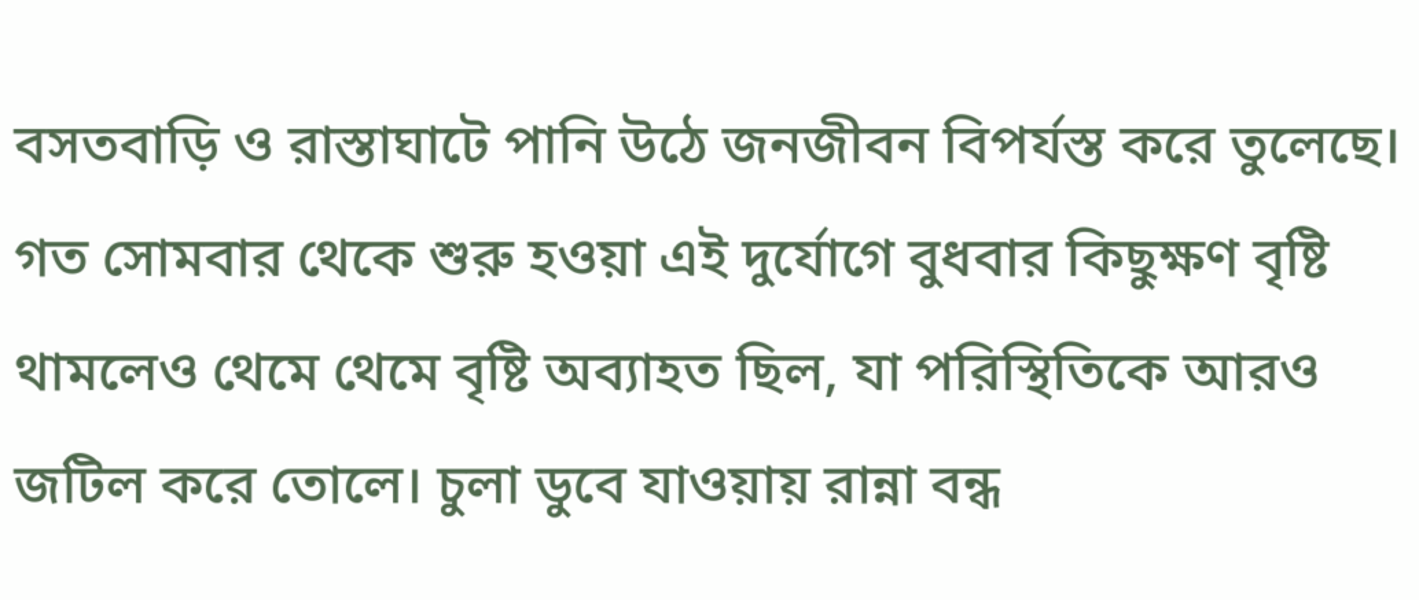বসতবাড়ি ও রাস্তাঘাটে পানি উঠে জনজীবন বিপর্যস্ত করে তুলেছে। গত সোমবার থেকে শুরু হওয়া এই দুর্যোগে বুধবার কিছুক্ষণ বৃষ্টি থামলেও থেমে থেমে বৃষ্টি অব্যাহত ছিল, যা পরিস্থিতিকে আরও জটিল করে তোলে। চুলা ডুবে যাওয়ায় রান্না বন্ধ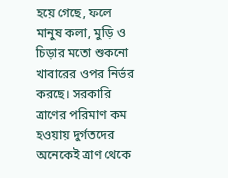হয়ে গেছে, ফলে মানুষ কলা, মুড়ি ও চিড়ার মতো শুকনো খাবারের ওপর নির্ভর করছে। সরকারি ত্রাণের পরিমাণ কম হওয়ায় দুর্গতদের অনেকেই ত্রাণ থেকে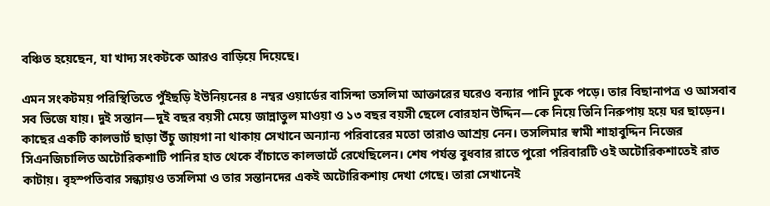বঞ্চিত হয়েছেন, যা খাদ্য সংকটকে আরও বাড়িয়ে দিয়েছে।

এমন সংকটময় পরিস্থিতিতে পুঁইছড়ি ইউনিয়নের ৪ নম্বর ওয়ার্ডের বাসিন্দা তসলিমা আক্তারের ঘরেও বন্যার পানি ঢুকে পড়ে। তার বিছানাপত্র ও আসবাব সব ভিজে যায়। দুই সন্তান—দুই বছর বয়সী মেয়ে জান্নাতুল মাওয়া ও ১৩ বছর বয়সী ছেলে বোরহান উদ্দিন—কে নিয়ে তিনি নিরুপায় হয়ে ঘর ছাড়েন। কাছের একটি কালভার্ট ছাড়া উঁচু জায়গা না থাকায় সেখানে অন্যান্য পরিবারের মতো তারাও আশ্রয় নেন। তসলিমার স্বামী শাহাবুদ্দিন নিজের সিএনজিচালিত অটোরিকশাটি পানির হাত থেকে বাঁচাতে কালভার্টে রেখেছিলেন। শেষ পর্যন্ত বুধবার রাতে পুরো পরিবারটি ওই অটোরিকশাতেই রাত কাটায়। বৃহস্পতিবার সন্ধ্যায়ও তসলিমা ও তার সন্তানদের একই অটোরিকশায় দেখা গেছে। তারা সেখানেই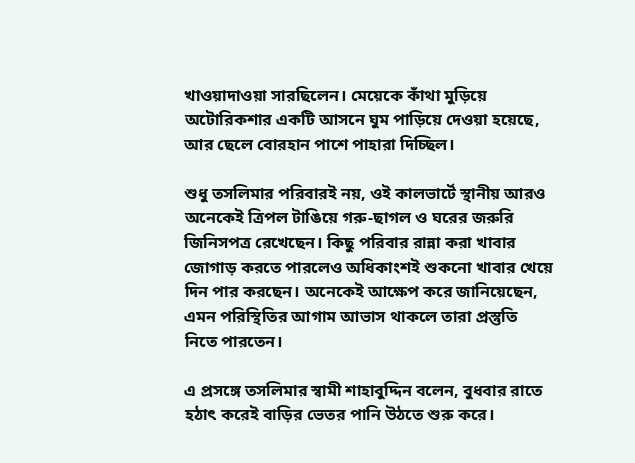খাওয়াদাওয়া সারছিলেন। মেয়েকে কাঁথা মুড়িয়ে অটোরিকশার একটি আসনে ঘুম পাড়িয়ে দেওয়া হয়েছে, আর ছেলে বোরহান পাশে পাহারা দিচ্ছিল।

শুধু তসলিমার পরিবারই নয়, ওই কালভার্টে স্থানীয় আরও অনেকেই ত্রিপল টাঙিয়ে গরু-ছাগল ও ঘরের জরুরি জিনিসপত্র রেখেছেন। কিছু পরিবার রান্না করা খাবার জোগাড় করতে পারলেও অধিকাংশই শুকনো খাবার খেয়ে দিন পার করছেন। অনেকেই আক্ষেপ করে জানিয়েছেন, এমন পরিস্থিতির আগাম আভাস থাকলে তারা প্রস্তুতি নিতে পারতেন।

এ প্রসঙ্গে তসলিমার স্বামী শাহাবুদ্দিন বলেন, বুধবার রাতে হঠাৎ করেই বাড়ির ভেতর পানি উঠতে শুরু করে।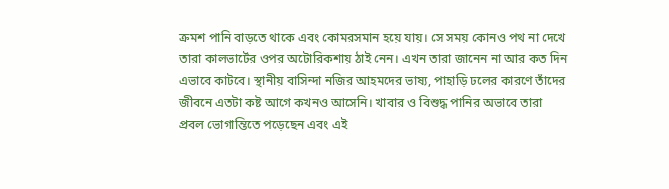ক্রমশ পানি বাড়তে থাকে এবং কোমরসমান হয়ে যায়। সে সময় কোনও পথ না দেখে তারা কালভার্টের ওপর অটোরিকশায় ঠাই নেন। এখন তারা জানেন না আর কত দিন এভাবে কাটবে। স্থানীয় বাসিন্দা নজির আহমদের ভাষ্য, পাহাড়ি ঢলের কারণে তাঁদের জীবনে এতটা কষ্ট আগে কখনও আসেনি। খাবার ও বিশুদ্ধ পানির অভাবে তারা প্রবল ভোগান্তিতে পড়েছেন এবং এই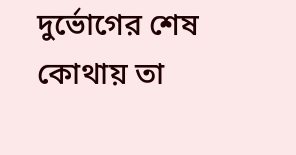দুর্ভোগের শেষ কোথায় তা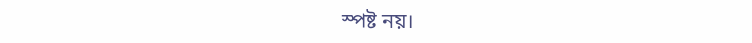স্পষ্ট নয়।